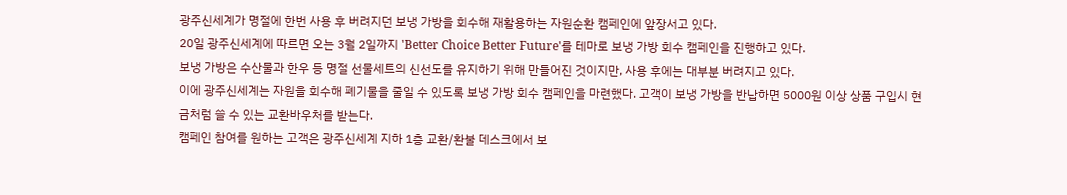광주신세계가 명절에 한번 사용 후 버려지던 보냉 가방을 회수해 재활용하는 자원순환 캠페인에 앞장서고 있다.
20일 광주신세계에 따르면 오는 3월 2일까지 'Better Choice Better Future'를 테마로 보냉 가방 회수 캠페인을 진행하고 있다.
보냉 가방은 수산물과 한우 등 명절 선물세트의 신선도를 유지하기 위해 만들어진 것이지만, 사용 후에는 대부분 버려지고 있다.
이에 광주신세계는 자원을 회수해 폐기물을 줄일 수 있도록 보냉 가방 회수 캠페인을 마련했다. 고객이 보냉 가방을 반납하면 5000원 이상 상품 구입시 현금처럼 쓸 수 있는 교환바우처를 받는다.
캠페인 참여를 원하는 고객은 광주신세계 지하 1층 교환/환불 데스크에서 보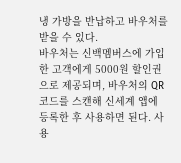냉 가방을 반납하고 바우처를 받을 수 있다.
바우처는 신백멤버스에 가입한 고객에게 5000원 할인권으로 제공되며, 바우처의 QR 코드를 스캔해 신세계 앱에 등록한 후 사용하면 된다. 사용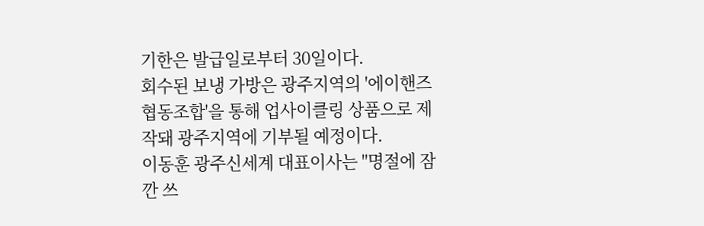기한은 발급일로부터 30일이다.
회수된 보냉 가방은 광주지역의 '에이핸즈 협동조합'을 통해 업사이클링 상품으로 제작돼 광주지역에 기부될 예정이다.
이동훈 광주신세계 대표이사는 "명절에 잠깐 쓰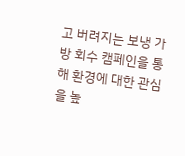고 버려지는 보냉 가방 회수 캠페인을 통해 환경에 대한 관심을 높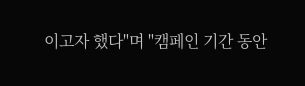이고자 했다"며 "캠페인 기간 동안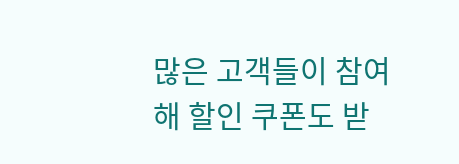많은 고객들이 참여해 할인 쿠폰도 받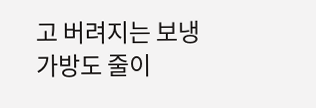고 버려지는 보냉 가방도 줄이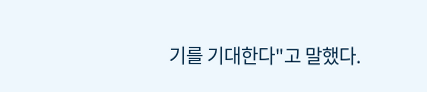기를 기대한다"고 말했다.